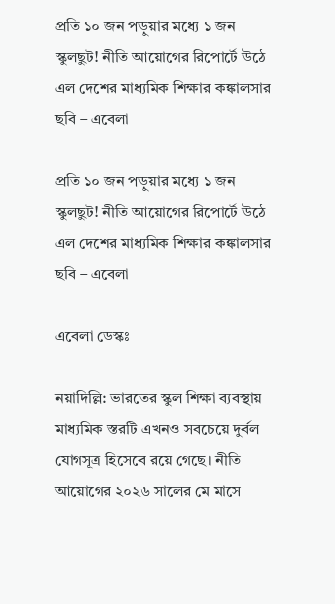প্রতি ১০ জন পড়ুয়ার মধ্যে ১ জন স্কুলছুট! নীতি আয়োগের রিপোর্টে উঠে এল দেশের মাধ্যমিক শিক্ষার কঙ্কালসার ছবি – এবেলা

প্রতি ১০ জন পড়ুয়ার মধ্যে ১ জন স্কুলছুট! নীতি আয়োগের রিপোর্টে উঠে এল দেশের মাধ্যমিক শিক্ষার কঙ্কালসার ছবি – এবেলা

এবেলা ডেস্কঃ

নয়াদিল্লি: ভারতের স্কুল শিক্ষা ব্যবস্থায় মাধ্যমিক স্তরটি এখনও সবচেয়ে দুর্বল যোগসূত্র হিসেবে রয়ে গেছে। নীতি আয়োগের ২০২৬ সালের মে মাসে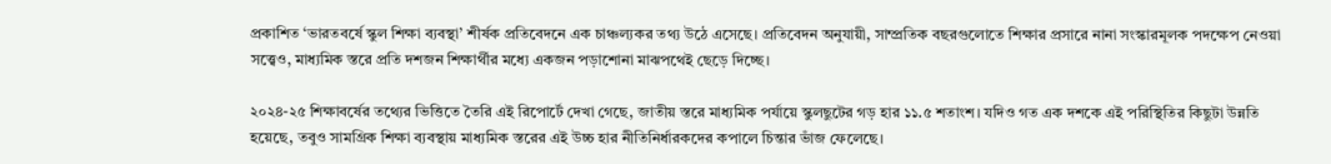প্রকাশিত ‘ভারতবর্ষে স্কুল শিক্ষা ব্যবস্থা’ শীর্ষক প্রতিবেদনে এক চাঞ্চল্যকর তথ্য উঠে এসেছে। প্রতিবেদন অনুযায়ী, সাম্প্রতিক বছরগুলোতে শিক্ষার প্রসারে নানা সংস্কারমূলক পদক্ষেপ নেওয়া সত্ত্বেও, মাধ্যমিক স্তরে প্রতি দশজন শিক্ষার্থীর মধ্যে একজন পড়াশোনা মাঝপথেই ছেড়ে দিচ্ছে।

২০২৪-২৫ শিক্ষাবর্ষের তথ্যের ভিত্তিতে তৈরি এই রিপোর্টে দেখা গেছে, জাতীয় স্তরে মাধ্যমিক পর্যায়ে স্কুলছুটের গড় হার ১১.৫ শতাংশ। যদিও গত এক দশকে এই পরিস্থিতির কিছুটা উন্নতি হয়েছে, তবুও সামগ্রিক শিক্ষা ব্যবস্থায় মাধ্যমিক স্তরের এই উচ্চ হার নীতিনির্ধারকদের কপালে চিন্তার ভাঁজ ফেলেছে।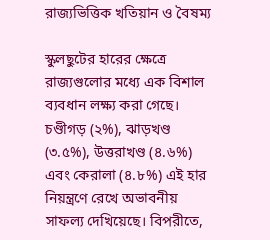রাজ্যভিত্তিক খতিয়ান ও বৈষম্য

স্কুলছুটের হারের ক্ষেত্রে রাজ্যগুলোর মধ্যে এক বিশাল ব্যবধান লক্ষ্য করা গেছে। চণ্ডীগড় (২%), ঝাড়খণ্ড (৩.৫%), উত্তরাখণ্ড (৪.৬%) এবং কেরালা (৪.৮%) এই হার নিয়ন্ত্রণে রেখে অভাবনীয় সাফল্য দেখিয়েছে। বিপরীতে,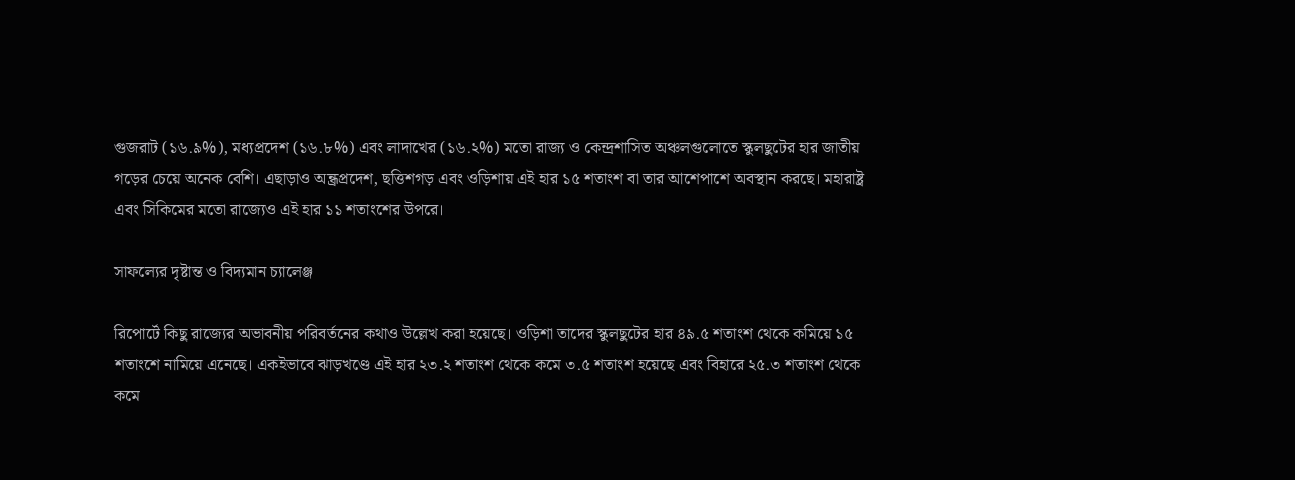গুজরাট (১৬.৯%), মধ্যপ্রদেশ (১৬.৮%) এবং লাদাখের (১৬.২%) মতো রাজ্য ও কেন্দ্রশাসিত অঞ্চলগুলোতে স্কুলছুটের হার জাতীয় গড়ের চেয়ে অনেক বেশি। এছাড়াও অন্ধ্রপ্রদেশ, ছত্তিশগড় এবং ওড়িশায় এই হার ১৫ শতাংশ বা তার আশেপাশে অবস্থান করছে। মহারাষ্ট্র এবং সিকিমের মতো রাজ্যেও এই হার ১১ শতাংশের উপরে।

সাফল্যের দৃষ্টান্ত ও বিদ্যমান চ্যালেঞ্জ

রিপোর্টে কিছু রাজ্যের অভাবনীয় পরিবর্তনের কথাও উল্লেখ করা হয়েছে। ওড়িশা তাদের স্কুলছুটের হার ৪৯.৫ শতাংশ থেকে কমিয়ে ১৫ শতাংশে নামিয়ে এনেছে। একইভাবে ঝাড়খণ্ডে এই হার ২৩.২ শতাংশ থেকে কমে ৩.৫ শতাংশ হয়েছে এবং বিহারে ২৫.৩ শতাংশ থেকে কমে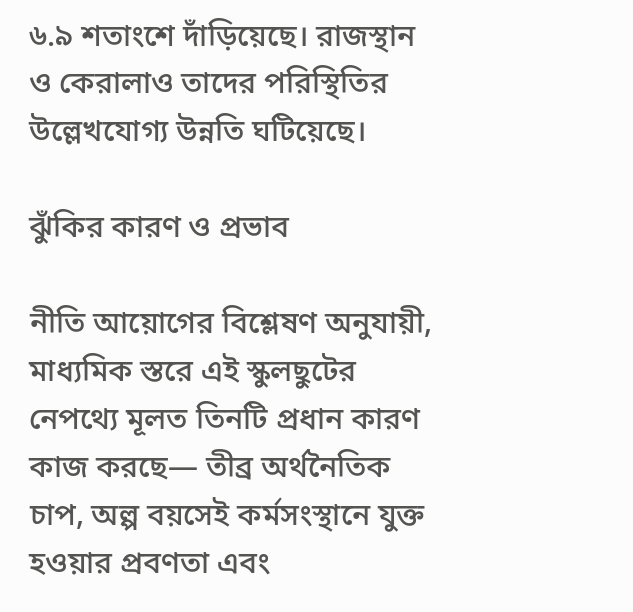৬.৯ শতাংশে দাঁড়িয়েছে। রাজস্থান ও কেরালাও তাদের পরিস্থিতির উল্লেখযোগ্য উন্নতি ঘটিয়েছে।

ঝুঁকির কারণ ও প্রভাব

নীতি আয়োগের বিশ্লেষণ অনুযায়ী, মাধ্যমিক স্তরে এই স্কুলছুটের নেপথ্যে মূলত তিনটি প্রধান কারণ কাজ করছে— তীব্র অর্থনৈতিক চাপ, অল্প বয়সেই কর্মসংস্থানে যুক্ত হওয়ার প্রবণতা এবং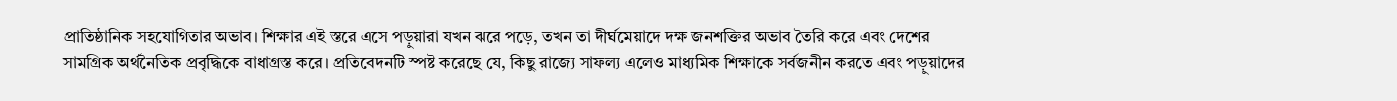প্রাতিষ্ঠানিক সহযোগিতার অভাব। শিক্ষার এই স্তরে এসে পড়ুয়ারা যখন ঝরে পড়ে, তখন তা দীর্ঘমেয়াদে দক্ষ জনশক্তির অভাব তৈরি করে এবং দেশের সামগ্রিক অর্থনৈতিক প্রবৃদ্ধিকে বাধাগ্রস্ত করে। প্রতিবেদনটি স্পষ্ট করেছে যে, কিছু রাজ্যে সাফল্য এলেও মাধ্যমিক শিক্ষাকে সর্বজনীন করতে এবং পড়ুয়াদের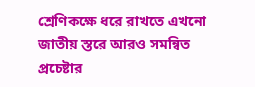শ্রেণিকক্ষে ধরে রাখতে এখনো জাতীয় স্তরে আরও সমন্বিত প্রচেষ্টার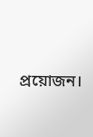প্রয়োজন।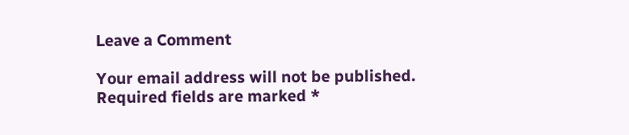Leave a Comment

Your email address will not be published. Required fields are marked *